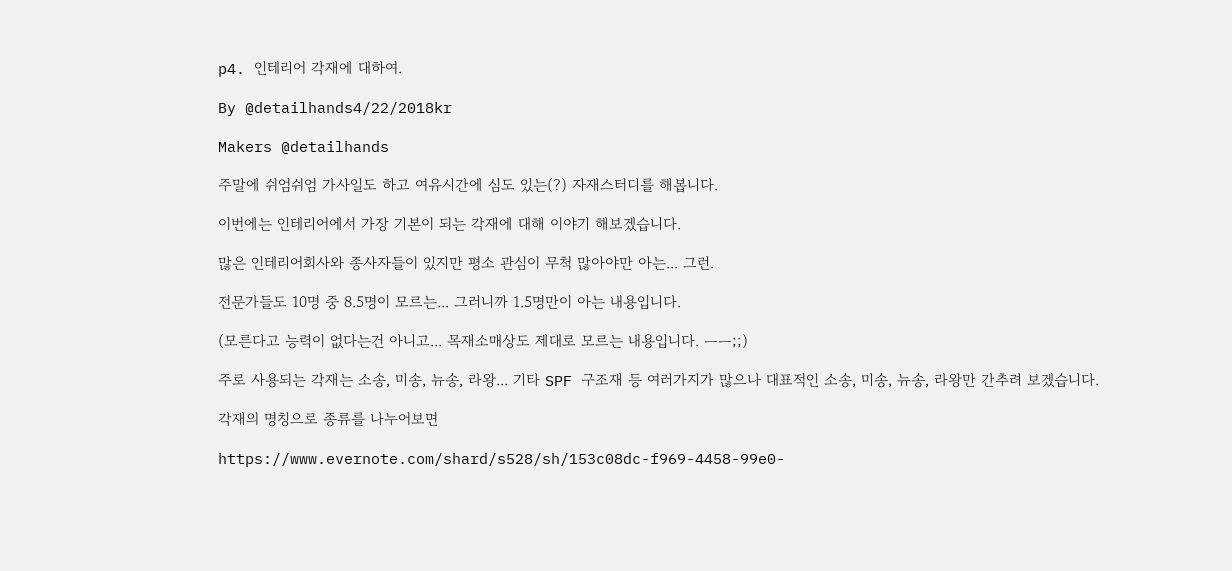p4. 인테리어 각재에 대하여.

By @detailhands4/22/2018kr

Makers @detailhands

주말에 쉬엄쉬엄 가사일도 하고 여유시간에 심도 있는(?) 자재스터디를 해봅니다.

이번에는 인테리어에서 가장 기본이 되는 각재에 대해 이야기 해보겠습니다.

많은 인테리어회사와 종사자들이 있지만 평소 관심이 무척 많아야만 아는... 그런.

전문가들도 10명 중 8.5명이 모르는... 그러니까 1.5명만이 아는 내용입니다.

(모른다고 능력이 없다는건 아니고... 목재소매상도 제대로 모르는 내용입니다. ㅡㅡ;;)

주로 사용되는 각재는 소송, 미송, 뉴송, 라왕... 기타 SPF 구조재 등 여러가지가 많으나 대표적인 소송, 미송, 뉴송, 라왕만 간추려 보겠습니다.

각재의 명칭으로 종류를 나누어보면

https://www.evernote.com/shard/s528/sh/153c08dc-f969-4458-99e0-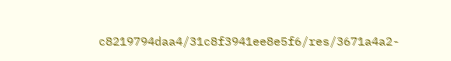c8219794daa4/31c8f3941ee8e5f6/res/3671a4a2-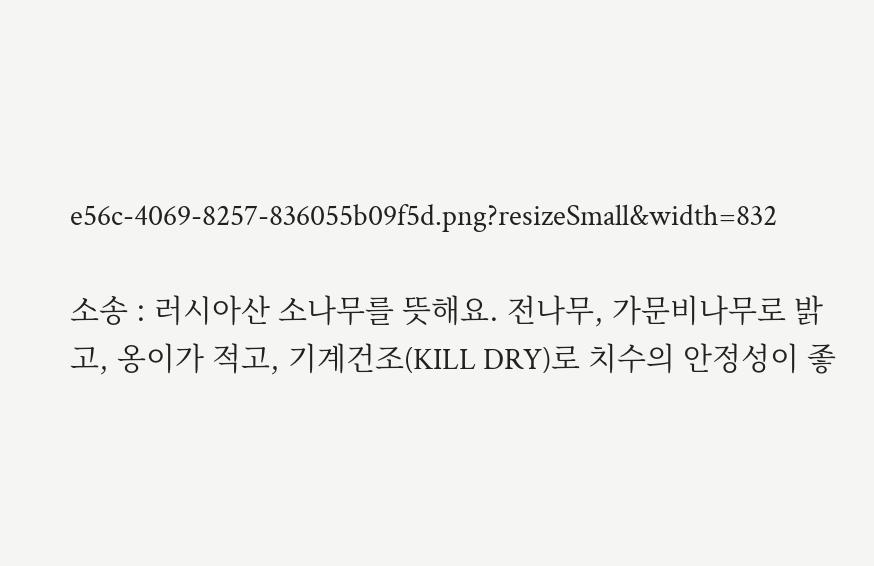e56c-4069-8257-836055b09f5d.png?resizeSmall&width=832

소송 : 러시아산 소나무를 뜻해요. 전나무, 가문비나무로 밝고, 옹이가 적고, 기계건조(KILL DRY)로 치수의 안정성이 좋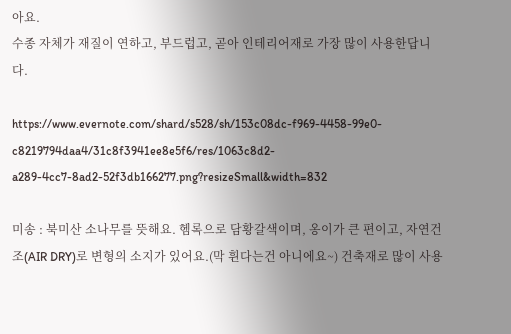아요.
수종 자체가 재질이 연하고, 부드럽고, 곧아 인테리어재로 가장 많이 사용한답니다.

https://www.evernote.com/shard/s528/sh/153c08dc-f969-4458-99e0-c8219794daa4/31c8f3941ee8e5f6/res/1063c8d2-a289-4cc7-8ad2-52f3db166277.png?resizeSmall&width=832

미송 : 북미산 소나무를 뜻해요. 헴록으로 담황갈색이며, 옹이가 큰 편이고, 자연건조(AIR DRY)로 변형의 소지가 있어요.(막 휜다는건 아니에요~) 건축재로 많이 사용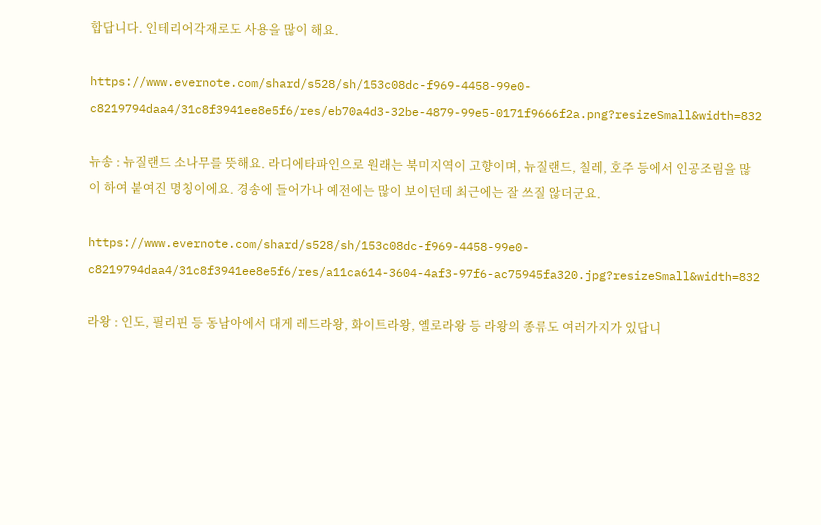합답니다. 인테리어각재로도 사용을 많이 해요.

https://www.evernote.com/shard/s528/sh/153c08dc-f969-4458-99e0-c8219794daa4/31c8f3941ee8e5f6/res/eb70a4d3-32be-4879-99e5-0171f9666f2a.png?resizeSmall&width=832

뉴송 : 뉴질랜드 소나무를 뜻해요. 라디에타파인으로 원래는 북미지역이 고향이며, 뉴질랜드, 칠레, 호주 등에서 인공조림을 많이 하여 붙여진 명칭이에요. 경송에 들어가나 예전에는 많이 보이던데 최근에는 잘 쓰질 않더군요.

https://www.evernote.com/shard/s528/sh/153c08dc-f969-4458-99e0-c8219794daa4/31c8f3941ee8e5f6/res/a11ca614-3604-4af3-97f6-ac75945fa320.jpg?resizeSmall&width=832

라왕 : 인도, 필리핀 등 동남아에서 대게 레드라왕, 화이트라왕, 옐로라왕 등 라왕의 종류도 여러가지가 있답니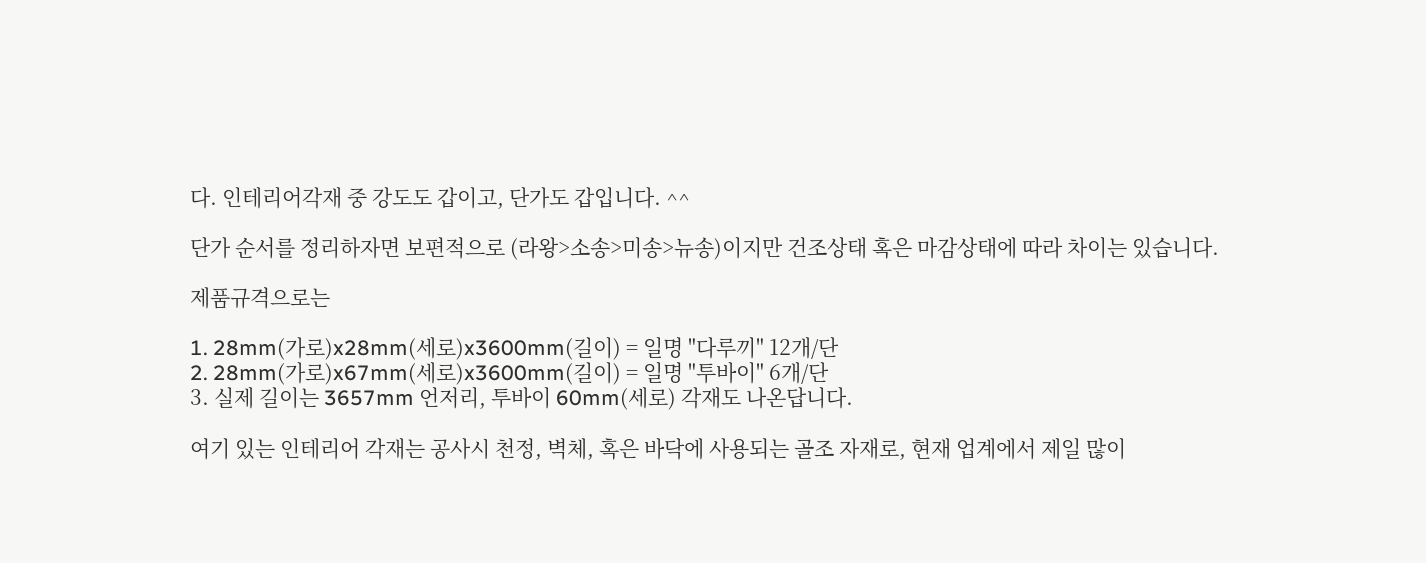다. 인테리어각재 중 강도도 갑이고, 단가도 갑입니다. ^^

단가 순서를 정리하자면 보편적으로 (라왕>소송>미송>뉴송)이지만 건조상태 혹은 마감상태에 따라 차이는 있습니다.

제품규격으로는

1. 28mm(가로)x28mm(세로)x3600mm(길이) = 일명 "다루끼" 12개/단
2. 28mm(가로)x67mm(세로)x3600mm(길이) = 일명 "투바이" 6개/단
3. 실제 길이는 3657mm 언저리, 투바이 60mm(세로) 각재도 나온답니다.

여기 있는 인테리어 각재는 공사시 천정, 벽체, 혹은 바닥에 사용되는 골조 자재로, 현재 업계에서 제일 많이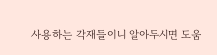사용하는 각재들이니 알아두시면 도움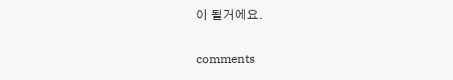이 될거에요.

comments